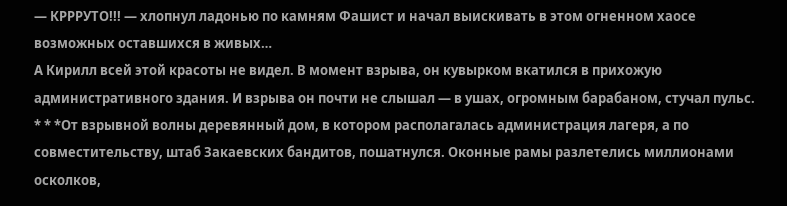— КРРРУТО!!! — хлопнул ладонью по камням Фашист и начал выискивать в этом огненном хаосе возможных оставшихся в живых…
А Кирилл всей этой красоты не видел. В момент взрыва, он кувырком вкатился в прихожую административного здания. И взрыва он почти не слышал — в ушах, огромным барабаном, стучал пульс.
* * *От взрывной волны деревянный дом, в котором располагалась администрация лагеря, а по совместительству, штаб Закаевских бандитов, пошатнулся. Оконные рамы разлетелись миллионами осколков,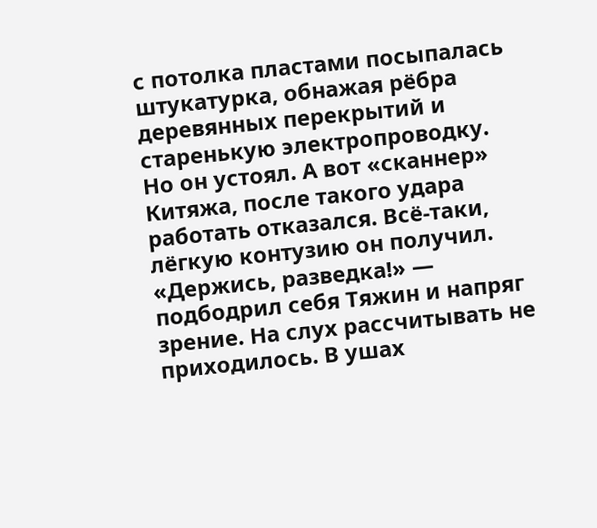с потолка пластами посыпалась штукатурка, обнажая рёбра деревянных перекрытий и старенькую электропроводку.
Но он устоял. А вот «сканнер» Китяжа, после такого удара работать отказался. Всё-таки, лёгкую контузию он получил.
«Держись, разведка!» — подбодрил себя Тяжин и напряг зрение. На слух рассчитывать не приходилось. В ушах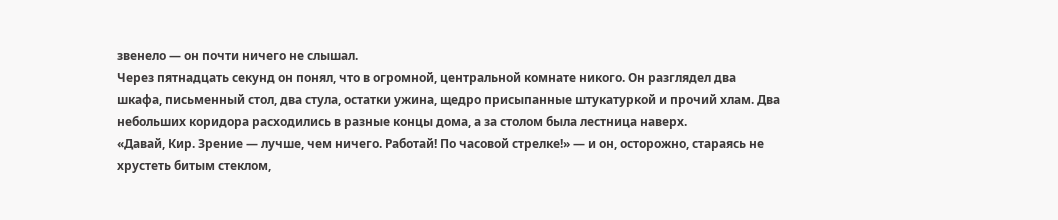звенело — он почти ничего не слышал.
Через пятнадцать секунд он понял, что в огромной, центральной комнате никого. Он разглядел два шкафа, письменный стол, два стула, остатки ужина, щедро присыпанные штукатуркой и прочий хлам. Два небольших коридора расходились в разные концы дома, а за столом была лестница наверх.
«Давай, Кир. Зрение — лучше, чем ничего. Работай! По часовой стрелке!» — и он, осторожно, стараясь не хрустеть битым стеклом,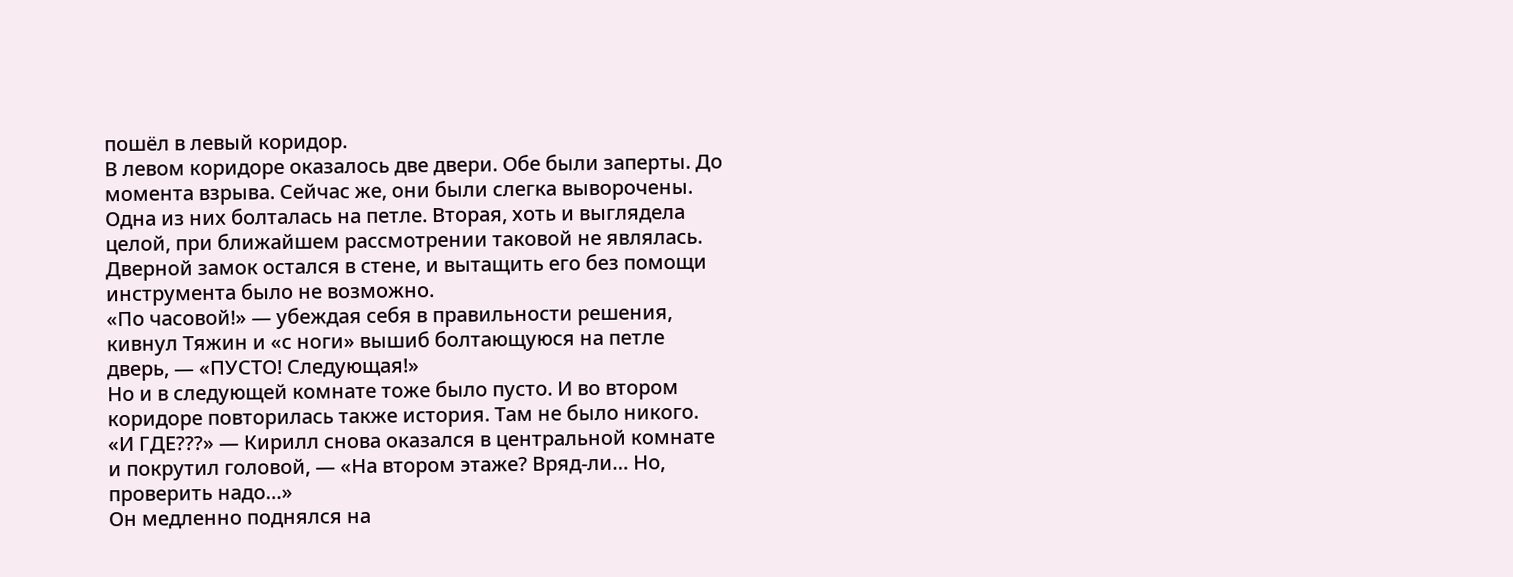пошёл в левый коридор.
В левом коридоре оказалось две двери. Обе были заперты. До момента взрыва. Сейчас же, они были слегка выворочены. Одна из них болталась на петле. Вторая, хоть и выглядела целой, при ближайшем рассмотрении таковой не являлась. Дверной замок остался в стене, и вытащить его без помощи инструмента было не возможно.
«По часовой!» — убеждая себя в правильности решения, кивнул Тяжин и «с ноги» вышиб болтающуюся на петле дверь, — «ПУСТО! Следующая!»
Но и в следующей комнате тоже было пусто. И во втором коридоре повторилась также история. Там не было никого.
«И ГДЕ???» — Кирилл снова оказался в центральной комнате и покрутил головой, — «На втором этаже? Вряд-ли… Но, проверить надо…»
Он медленно поднялся на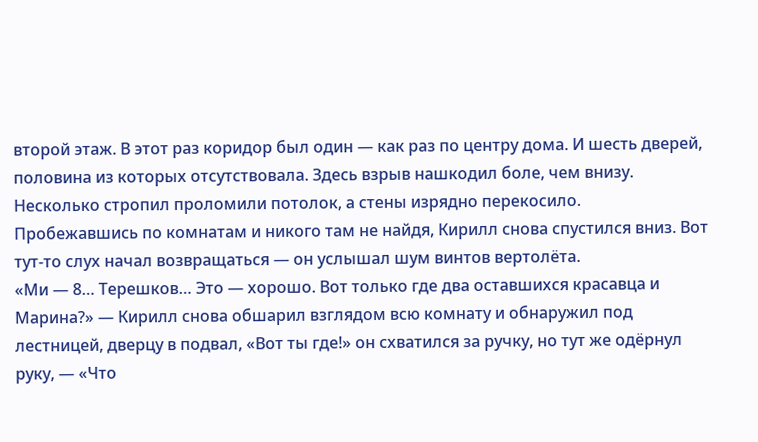второй этаж. В этот раз коридор был один — как раз по центру дома. И шесть дверей, половина из которых отсутствовала. Здесь взрыв нашкодил боле, чем внизу. Несколько стропил проломили потолок, а стены изрядно перекосило.
Пробежавшись по комнатам и никого там не найдя, Кирилл снова спустился вниз. Вот тут-то слух начал возвращаться — он услышал шум винтов вертолёта.
«Ми — 8… Терешков… Это — хорошо. Вот только где два оставшихся красавца и Марина?» — Кирилл снова обшарил взглядом всю комнату и обнаружил под лестницей, дверцу в подвал, «Вот ты где!» он схватился за ручку, но тут же одёрнул руку, — «Что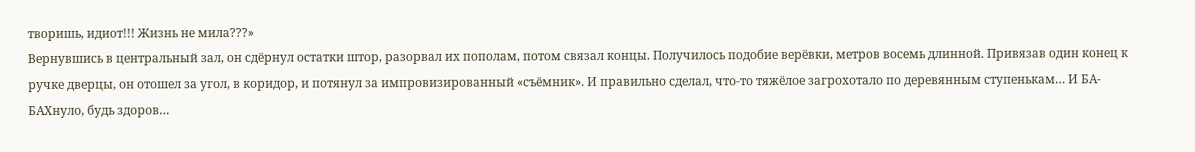творишь, идиот!!! Жизнь не мила???»
Вернувшись в центральный зал, он сдёрнул остатки штор, разорвал их пополам, потом связал концы. Получилось подобие верёвки, метров восемь длинной. Привязав один конец к ручке дверцы, он отошел за угол, в коридор, и потянул за импровизированный «съёмник». И правильно сделал, что-то тяжёлое загрохотало по деревянным ступенькам… И БА-БАХнуло, будь здоров…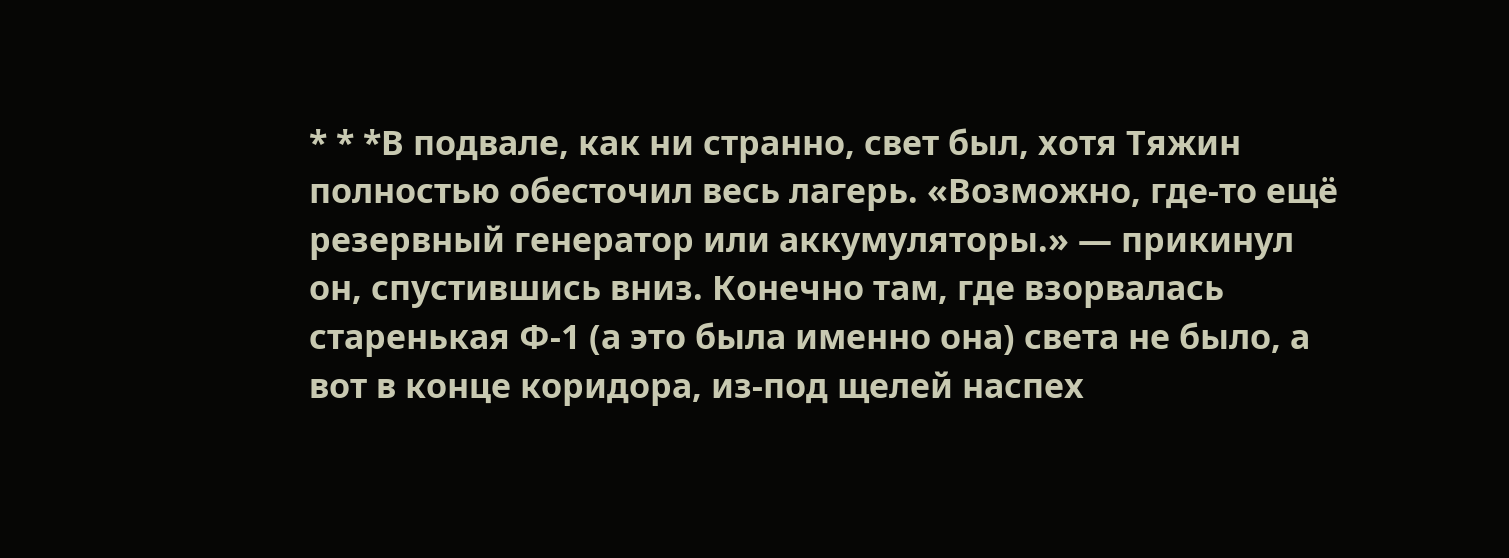* * *В подвале, как ни странно, свет был, хотя Тяжин полностью обесточил весь лагерь. «Возможно, где-то ещё резервный генератор или аккумуляторы.» — прикинул он, спустившись вниз. Конечно там, где взорвалась старенькая Ф-1 (а это была именно она) света не было, а вот в конце коридора, из-под щелей наспех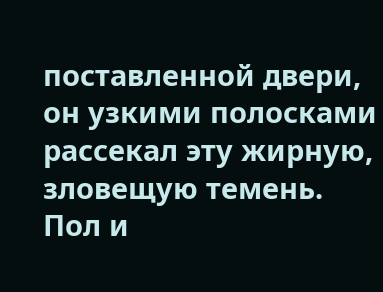поставленной двери, он узкими полосками рассекал эту жирную, зловещую темень.
Пол и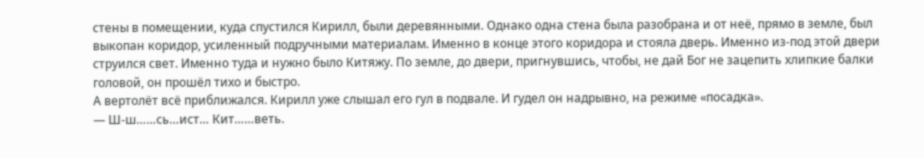стены в помещении, куда спустился Кирилл, были деревянными. Однако одна стена была разобрана и от неё, прямо в земле, был выкопан коридор, усиленный подручными материалам. Именно в конце этого коридора и стояла дверь. Именно из-под этой двери струился свет. Именно туда и нужно было Китяжу. По земле, до двери, пригнувшись, чтобы, не дай Бог не зацепить хлипкие балки головой, он прошёл тихо и быстро.
А вертолёт всё приближался. Кирилл уже слышал его гул в подвале. И гудел он надрывно, на режиме «посадка».
— Ш-ш……сь…ист… Кит……веть.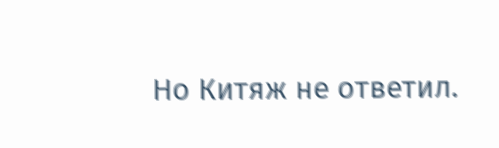Но Китяж не ответил.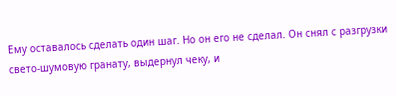Ему оставалось сделать один шаг. Но он его не сделал. Он снял с разгрузки свето-шумовую гранату, выдернул чеку, и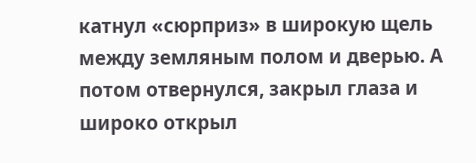катнул «сюрприз» в широкую щель между земляным полом и дверью. А потом отвернулся, закрыл глаза и широко открыл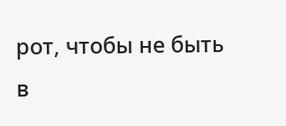рот, чтобы не быть в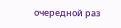очередной раз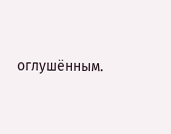оглушённым.